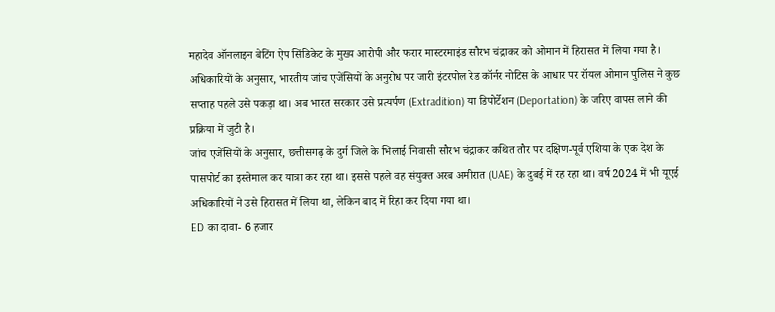महादेव ऑनलाइन बेटिंग ऐप सिंडिकेट के मुख्य आरोपी और फरार मास्टरमाइंड सौरभ चंद्राकर को ओमान में हिरासत में लिया गया है। अधिकारियों के अनुसार, भारतीय जांच एजेंसियों के अनुरोध पर जारी इंटरपोल रेड कॉर्नर नोटिस के आधार पर रॉयल ओमान पुलिस ने कुछ सप्ताह पहले उसे पकड़ा था। अब भारत सरकार उसे प्रत्यर्पण (Extradition) या डिपोर्टेशन (Deportation) के जरिए वापस लाने की प्रक्रिया में जुटी है।
जांच एजेंसियों के अनुसार, छत्तीसगढ़ के दुर्ग जिले के भिलाई निवासी सौरभ चंद्राकर कथित तौर पर दक्षिण-पूर्व एशिया के एक देश के पासपोर्ट का इस्तेमाल कर यात्रा कर रहा था। इससे पहले वह संयुक्त अरब अमीरात (UAE) के दुबई में रह रहा था। वर्ष 2024 में भी यूएई अधिकारियों ने उसे हिरासत में लिया था, लेकिन बाद में रिहा कर दिया गया था।
ED का दावा- 6 हजार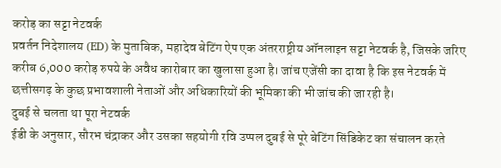करोड़ का सट्टा नेटवर्क
प्रवर्तन निदेशालय (ED) के मुताबिक, महादेव बेटिंग ऐप एक अंतरराष्ट्रीय ऑनलाइन सट्टा नेटवर्क है, जिसके जरिए करीब 6,000 करोड़ रुपये के अवैध कारोबार का खुलासा हुआ है। जांच एजेंसी का दावा है कि इस नेटवर्क में छत्तीसगढ़ के कुछ प्रभावशाली नेताओं और अधिकारियों की भूमिका की भी जांच की जा रही है।
दुबई से चलता था पूरा नेटवर्क
ईडी के अनुसार, सौरभ चंद्राकर और उसका सहयोगी रवि उप्पल दुबई से पूरे बेटिंग सिंडिकेट का संचालन करते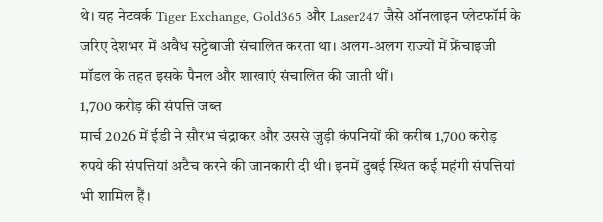थे। यह नेटवर्क Tiger Exchange, Gold365 और Laser247 जैसे ऑनलाइन प्लेटफॉर्म के जरिए देशभर में अवैध सट्टेबाजी संचालित करता था। अलग-अलग राज्यों में फ्रेंचाइजी मॉडल के तहत इसके पैनल और शाखाएं संचालित की जाती थीं।
1,700 करोड़ की संपत्ति जब्त
मार्च 2026 में ईडी ने सौरभ चंद्राकर और उससे जुड़ी कंपनियों की करीब 1,700 करोड़ रुपये की संपत्तियां अटैच करने की जानकारी दी थी। इनमें दुबई स्थित कई महंगी संपत्तियां भी शामिल हैं।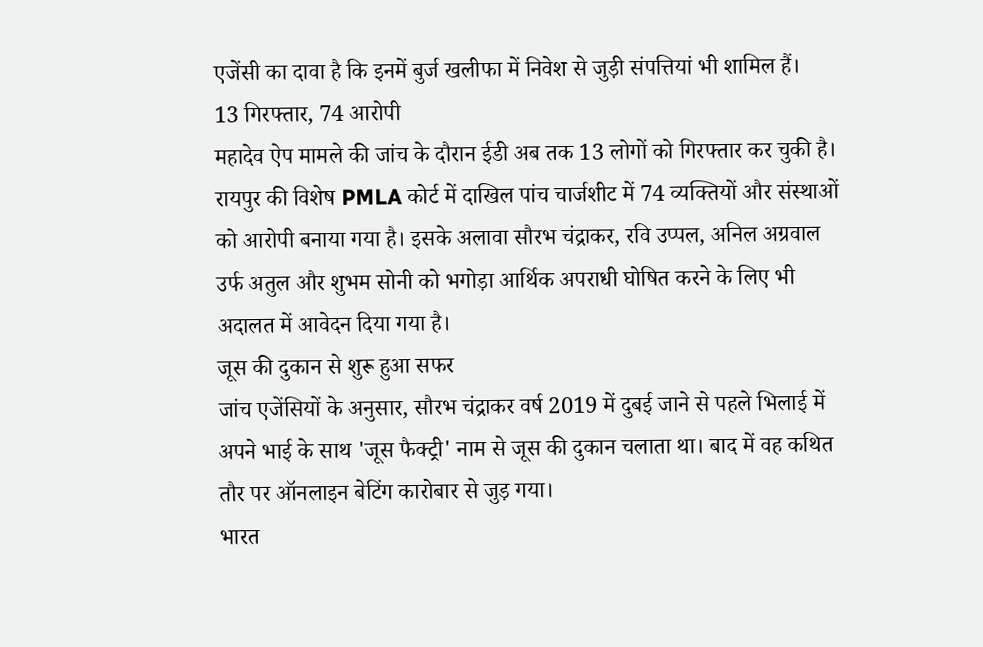एजेंसी का दावा है कि इनमें बुर्ज खलीफा में निवेश से जुड़ी संपत्तियां भी शामिल हैं।
13 गिरफ्तार, 74 आरोपी
महादेव ऐप मामले की जांच के दौरान ईडी अब तक 13 लोगों को गिरफ्तार कर चुकी है। रायपुर की विशेष PMLA कोर्ट में दाखिल पांच चार्जशीट में 74 व्यक्तियों और संस्थाओं को आरोपी बनाया गया है। इसके अलावा सौरभ चंद्राकर, रवि उप्पल, अनिल अग्रवाल उर्फ अतुल और शुभम सोनी को भगोड़ा आर्थिक अपराधी घोषित करने के लिए भी अदालत में आवेदन दिया गया है।
जूस की दुकान से शुरू हुआ सफर
जांच एजेंसियों के अनुसार, सौरभ चंद्राकर वर्ष 2019 में दुबई जाने से पहले भिलाई में अपने भाई के साथ 'जूस फैक्ट्री' नाम से जूस की दुकान चलाता था। बाद में वह कथित तौर पर ऑनलाइन बेटिंग कारोबार से जुड़ गया।
भारत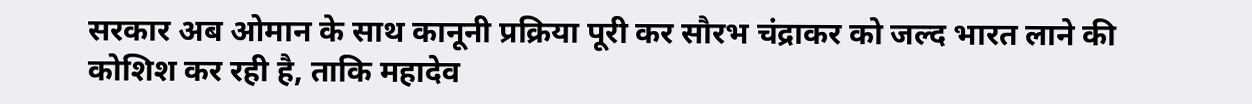सरकार अब ओमान के साथ कानूनी प्रक्रिया पूरी कर सौरभ चंद्राकर को जल्द भारत लाने की कोशिश कर रही है, ताकि महादेव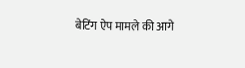बेटिंग ऐप मामले की आगे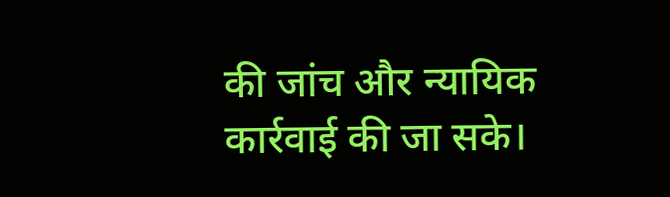की जांच और न्यायिक कार्रवाई की जा सके।